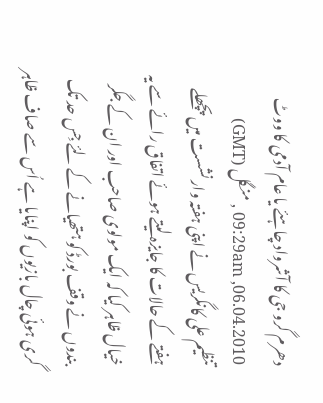دھرم گرو جی کا آشرواد چاہئے یا عام آدمی کا ووٹ
06.04.2010, 09:29am , منگل (GMT)
تنظیم علی کانگریس نے اپنی ہفتہ وار نشست میں پچھلے ہفتے کے حالات کا جایزہ لیتے ہوئے اتفاق رائے سے یہ خیال ظاہر کیا کہ ایک مولوی صاحب اور ان کے جگر بندوں نے وقف بورڈ کو ہتھیانے کے لئے جِس حد تک گری ہوئی چال بازیوں کو اپنایا ہے اُس سے صاف ظاہر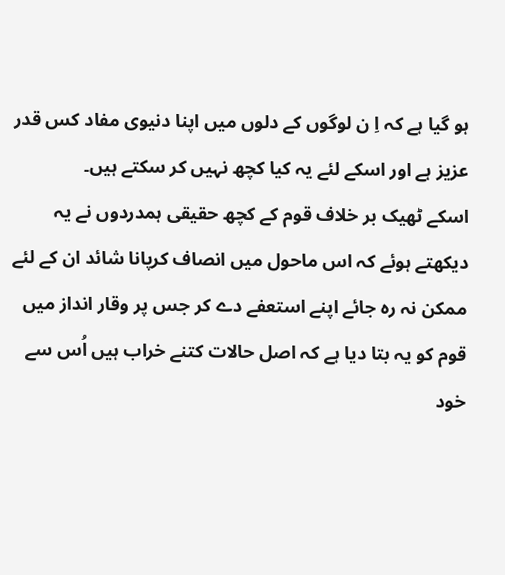ہو گیا ہے کہ اِ ن لوگوں کے دلوں میں اپنا دنیوی مفاد کس قدر عزیز ہے اور اسکے لئے یہ کیا کچھ نہیں کر سکتے ہیں۔
اسکے ٹھیک بر خلاف قوم کے کچھ حقیقی ہمدردوں نے یہ دیکھتے ہوئے کہ اس ماحول میں انصاف کرپانا شائد ان کے لئے ممکن نہ رہ جائے اپنے استعفے دے کر جس پر وقار انداز میں قوم کو یہ بتا دیا ہے کہ اصل حالات کتنے خراب ہیں اُس سے خود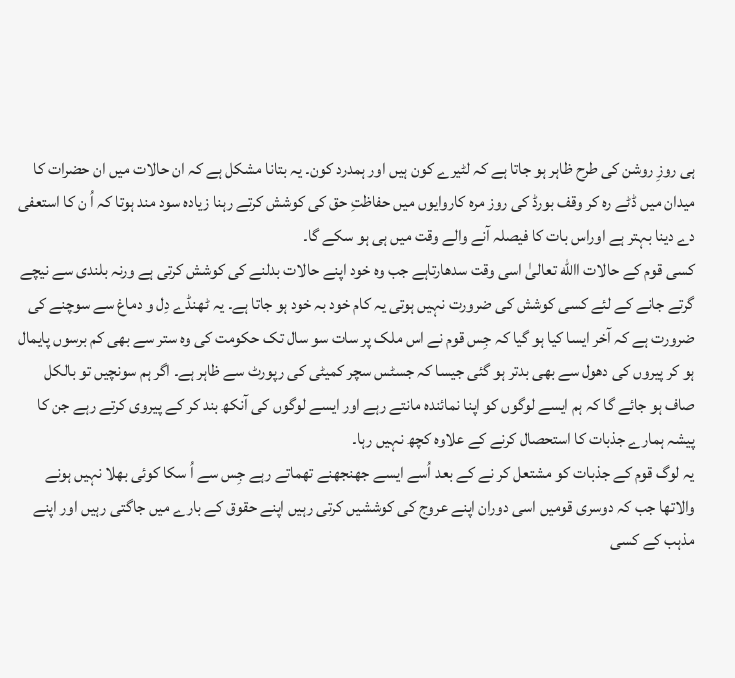ہی روزِ روشن کی طرح ظاہر ہو جاتا ہے کہ لٹیرے کون ہیں اور ہمدرد کون۔ یہ بتانا مشکل ہے کہ ان حالات میں ان حضرات کا میدان میں ڈٹے رہ کر وقف بورڈ کی روز مرہ کاروایوں میں حفاظتِ حق کی کوشش کرتے رہنا زیادہ سود مند ہوتا کہ اُ ن کا استعفی دے دینا بہتر ہے اوراس بات کا فیصلہ آنے والے وقت میں ہی ہو سکے گا۔
کسی قوم کے حالات االله تعالیٰ اسی وقت سدھارتاہے جب وہ خود اپنے حالات بدلنے کی کوشش کرتی ہے ورنہ بلندی سے نیچے گرتے جانے کے لئے کسی کوشش کی ضرورت نہیں ہوتی یہ کام خود بہ خود ہو جاتا ہے۔ یہ ٹھنڈے دِل و دماغ سے سوچنے کی ضرورت ہے کہ آخر ایسا کیا ہو گیا کہ جِس قوم نے اس ملک پر سات سو سال تک حکومت کی وہ ستر سے بھی کم برسوں پایمال ہو کر پیروں کی دھول سے بھی بدتر ہو گئی جیسا کہ جسٹس سچر کمیٹی کی رپورٹ سے ظاہر ہے۔ اگر ہم سونچیں تو بالکل صاف ہو جائے گا کہ ہم ایسے لوگوں کو اپنا نمائندہ مانتے رہے اور ایسے لوگوں کی آنکھ بند کر کے پیروی کرتے رہے جن کا پیشہ ہمارے جذبات کا استحصال کرنے کے علاوہ کچھ نہیں رہا۔
یہ لوگ قوم کے جذبات کو مشتعل کر نے کے بعد اُسے ایسے جھنجھنے تھماتے رہے جِس سے اُ سکا کوئی بھلا نہیں ہونے والاتھا جب کہ دوسری قومیں اسی دوران اپنے عروج کی کوششیں کرتی رہیں اپنے حقوق کے بارے میں جاگتی رہیں اور اپنے مذہب کے کسی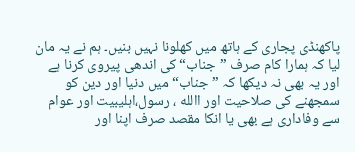پاکھنڈی پجاری کے ہاتھ میں کھلونا نہیں بنیں۔ ہم نے یہ مان لیا کہ ہمارا کام صرف ”جناب“ کی اندھی پیروی کرنا ہے اور یہ بھی نہ دیکھا کہ ”جناب“ میں دنیا اور دین کو سمجھنے کی صلاحیت اور االله ، رسول،اہلیبیت اور عوام سے وفاداری ہے بھی یا انکا مقصد صرف اپنا اور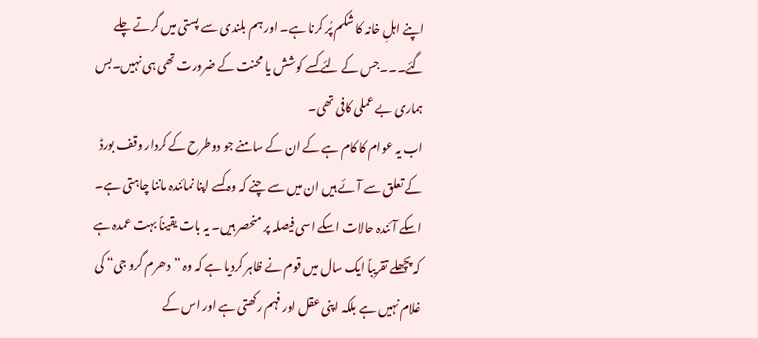اپنے اہلِ خانہ کا شکم پُر کرنا ہے۔ اور ہم بلندی سے پستی میں گرتے چلے گئے۔۔۔جس کے لئے کسے کوشش یا محنت کے ضرورت تھی ہی نہیں۔بس ہماری بے عملی کافی تھی۔
اب یہ عوام کا کام ہے کے ان کے سامنے جو دوطرح کے کردار وقف بورڈ کے تعلق سے آئے ہیں ان میں سے چنے کہ وہ کسے اپنا نمائندہ ماننا چاہتی ہے۔ اسکے آئندہ حالات اسکے اسی فیصلہ پر منحصر ہیں۔ یہ بات یقیناً بہت عمدہ ہے کہ پچھلے تقریباً ایک سال میں قوم نے ظاہر کردیا ہے کہ وہ ”دھرم گرو جی“ کی غلام نہیں ہے بلکہ اپنی عقل اور فہم رکھتی ہے اور اس کے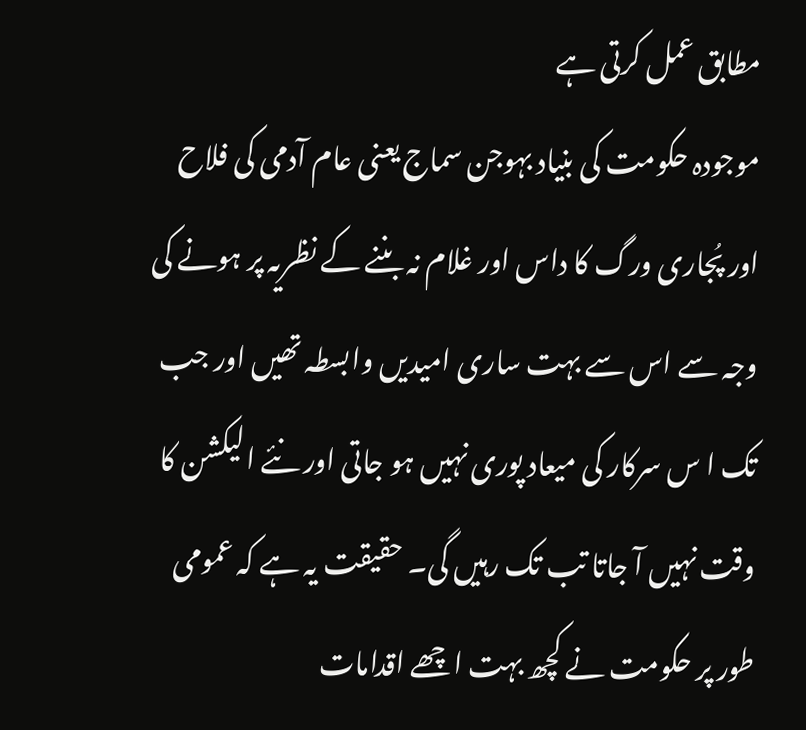مطابق عمل کرتی ہے
موجودہ حکومت کی بنیاد بہوجن سماج یعنی عام آدمی کی فلاح اور پُجاری ورگ کا داس اور غلام نہ بننے کے نظریہ پر ہونے کی وجہ سے اس سے بہت ساری امیدیں وابسطہ تھیں اور جب تک ا س سرکار کی میعاد پوری نہیں ہو جاتی اور نئے الیکشن کا وقت نہیں آ جاتا تب تک رہیں گی۔ حقیقت یہ ہے کہ عمومی طور پر حکومت نے کچھ بہت اچھے اقدامات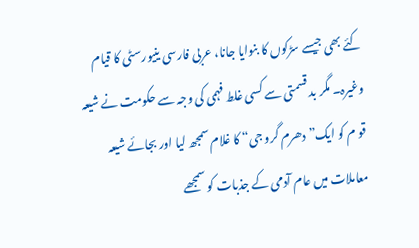کئے بھی جیسے سڑکوں کا بنوایا جانا، عربی فارسی ینیورسٹی کا قیام وغیرہ۔ مگر بد قسمتی سے کسی غلط فہمی کی وجہ سے حکومت نے شیعہ قو م کو ایک” دھرم گرو جی“ کا غلام سمجھ لیا اور بجائے شیعہ معاملات میں عام آدمی کے جذبات کو سمجھے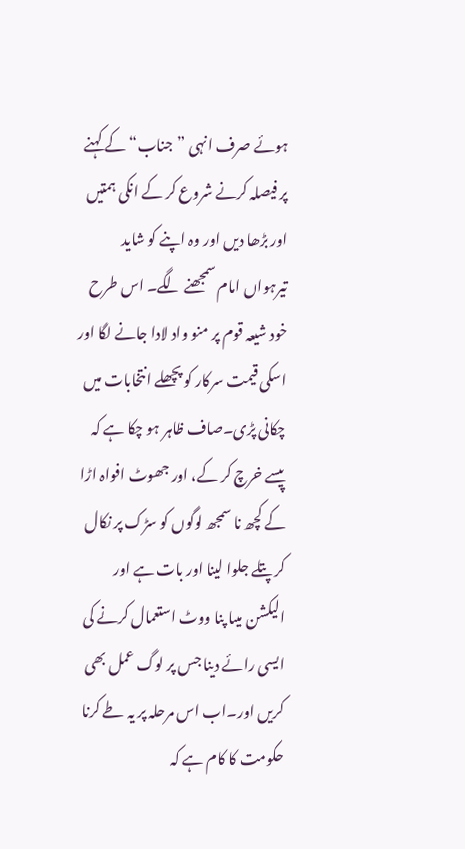ہوئے صرف انہی ”جناب“کے کہنے پر فیصلہ کرنے شروع کر کے انکی ہمتیں اور بڑھا دیں اور وہ اپنے کو شاید تیرہواں امام سمجھنے لگے۔ اس طرح خود شیعہ قوم پر منو واد لادا جانے لگا اور اسکی قیمت سرکار کو پچھلے انتخابات میں چکانی پڑی۔صاف ظاہر ہو چکا ہے کہ پیسے خرچ کر کے، اور جھوٹ افواہ اڑا کے کچھ نا سمجھ لوگوں کو سڑک پر نکال کر پتلے جلوا لینا اور بات ہے اور الیکشن میںا پنا ووٹ استعمال کرنے کی ایسی رائے دینا جس پر لوگ عمل بھی کریں اور۔اب اس مرحلہ پر یہ طے کرنا حکومت کا کام ہے کہ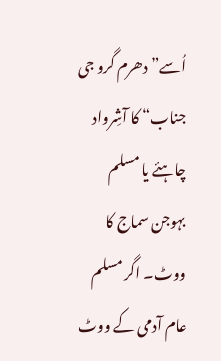اُسے” دھرم گرو جی جناب“ کا آشِرواد چاہئے یا مسلم بہوجن سماج کا ووٹ۔ اگر مسلم عام آدمی کے ووٹ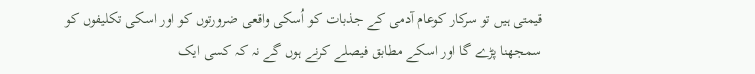قیمتی ہیں تو سرکار کوعام آدمی کے جذبات کو اُسکی واقعی ضرورتوں کو اور اسکی تکلیفوں کو سمجھنا پڑے گا اور اسکے مطابق فیصلے کرنے ہوں گے نہ کہ کسی ایک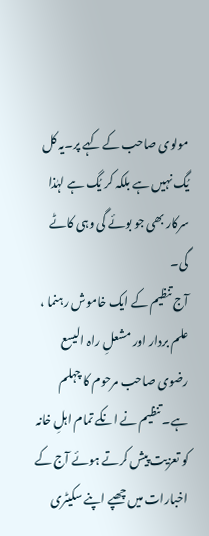مولوی صاحب کے کہے پر۔یہ کل یُگ نہیں ہے بلکہ کر یُگ ہے لہٰذا سرکار بھی جو بوئے گی وہی کاٹے گی۔
آج تنظیم کے ایک خاموش رہنما ، علم بردار اور مشعلِ راہ الیسع رضوی صاحب مرحوم کا چہلم ہے۔ تنظیم نے انکے تمام اہلِ خانہ کو تعزیت پیش کرتے ہوئے آج کے اخبارات میں چھپے اپنے سکیٹری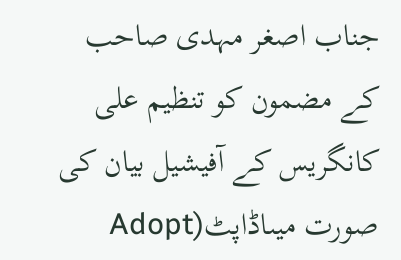جناب اصغر مہدی صاحب کے مضمون کو تنظیم علی کانگریس کے آفیشیل بیان کی صورت میںاڈاپٹ(Adopt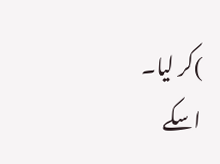)کر لیا۔ اسکے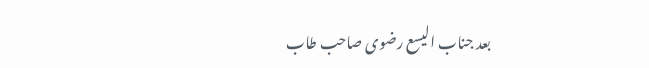بعد جناب الیسع رضوی صاحب طاب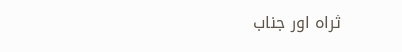ثراہ اور جناب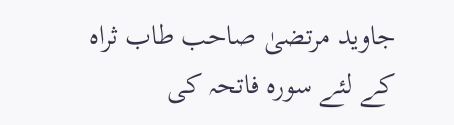جاوید مرتضیٰ صاحب طاب ثراہ کے لئے سورہ فاتحہ کی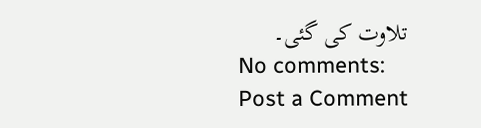تلاوت کی گئی۔
No comments:
Post a Comment